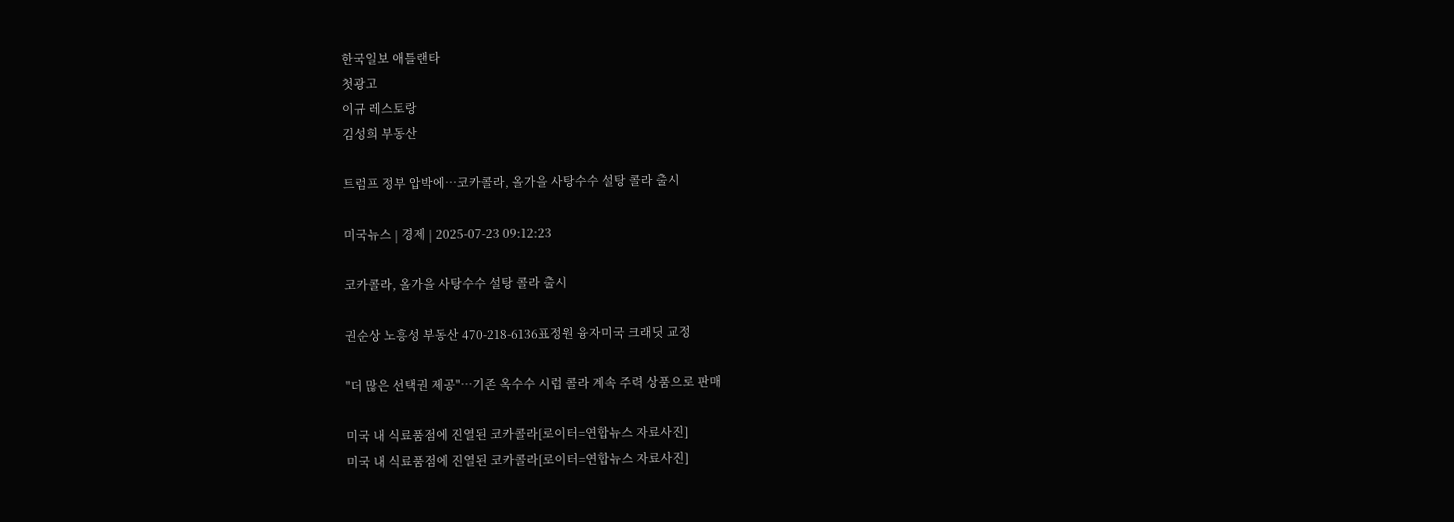한국일보 애틀랜타
첫광고
이규 레스토랑
김성희 부동산

트럼프 정부 압박에…코카콜라, 올가을 사탕수수 설탕 콜라 출시

미국뉴스 | 경제 | 2025-07-23 09:12:23

코카콜라, 올가을 사탕수수 설탕 콜라 출시

권순상 노흥성 부동산 470-218-6136표정원 융자미국 크래딧 교정

"더 많은 선택권 제공"…기존 옥수수 시럽 콜라 계속 주력 상품으로 판매

미국 내 식료품점에 진열된 코카콜라[로이터=연합뉴스 자료사진]
미국 내 식료품점에 진열된 코카콜라[로이터=연합뉴스 자료사진]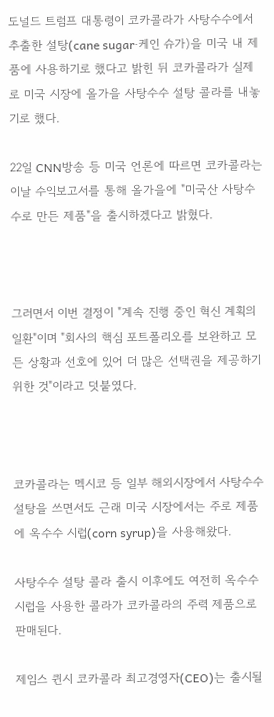도널드 트럼프 대통령이 코카콜라가 사탕수수에서 추출한 설탕(cane sugar·케인 슈가)을 미국 내 제품에 사용하기로 했다고 밝힌 뒤 코카콜라가 실제로 미국 시장에 올가을 사탕수수 설탕 콜라를 내놓기로 했다.

22일 CNN방송 등 미국 언론에 따르면 코카콜라는 이날 수익보고서를 통해 올가을에 "미국산 사탕수수로 만든 제품"을 출시하겠다고 밝혔다.



그러면서 이번 결정이 "계속 진행 중인 혁신 계획의 일환"이며 "회사의 핵심 포트폴리오를 보완하고 모든 상황과 선호에 있어 더 많은 선택권을 제공하기 위한 것"이라고 덧붙였다.



코카콜라는 멕시코 등 일부 해외시장에서 사탕수수 설탕을 쓰면서도 근래 미국 시장에서는 주로 제품에 옥수수 시럽(corn syrup)을 사용해왔다.

사탕수수 설탕 콜라 출시 이후에도 여전히 옥수수 시럽을 사용한 콜라가 코카콜라의 주력 제품으로 판매된다.

제임스 퀸시 코카콜라 최고경영자(CEO)는 출시될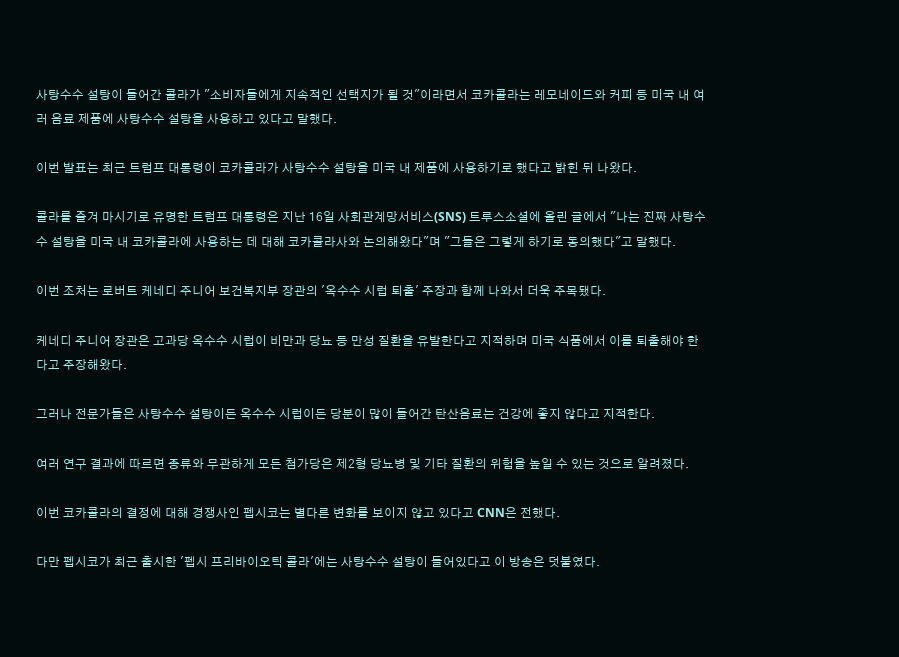사탕수수 설탕이 들어간 콜라가 "소비자들에게 지속적인 선택지가 될 것"이라면서 코카콜라는 레모네이드와 커피 등 미국 내 여러 음료 제품에 사탕수수 설탕을 사용하고 있다고 말했다.

이번 발표는 최근 트럼프 대통령이 코카콜라가 사탕수수 설탕을 미국 내 제품에 사용하기로 했다고 밝힌 뒤 나왔다.

콜라를 즐겨 마시기로 유명한 트럼프 대통령은 지난 16일 사회관계망서비스(SNS) 트루스소셜에 올린 글에서 "나는 진짜 사탕수수 설탕을 미국 내 코카콜라에 사용하는 데 대해 코카콜라사와 논의해왔다"며 "그들은 그렇게 하기로 동의했다"고 말했다.

이번 조처는 로버트 케네디 주니어 보건복지부 장관의 '옥수수 시럽 퇴출' 주장과 함께 나와서 더욱 주목됐다.

케네디 주니어 장관은 고과당 옥수수 시럽이 비만과 당뇨 등 만성 질환을 유발한다고 지적하며 미국 식품에서 이를 퇴출해야 한다고 주장해왔다.

그러나 전문가들은 사탕수수 설탕이든 옥수수 시럽이든 당분이 많이 들어간 탄산음료는 건강에 좋지 않다고 지적한다.

여러 연구 결과에 따르면 종류와 무관하게 모든 첨가당은 제2형 당뇨병 및 기타 질환의 위험을 높일 수 있는 것으로 알려졌다.

이번 코카콜라의 결정에 대해 경쟁사인 펩시코는 별다른 변화를 보이지 않고 있다고 CNN은 전했다.

다만 펩시코가 최근 출시한 '펩시 프리바이오틱 콜라'에는 사탕수수 설탕이 들어있다고 이 방송은 덧붙였다.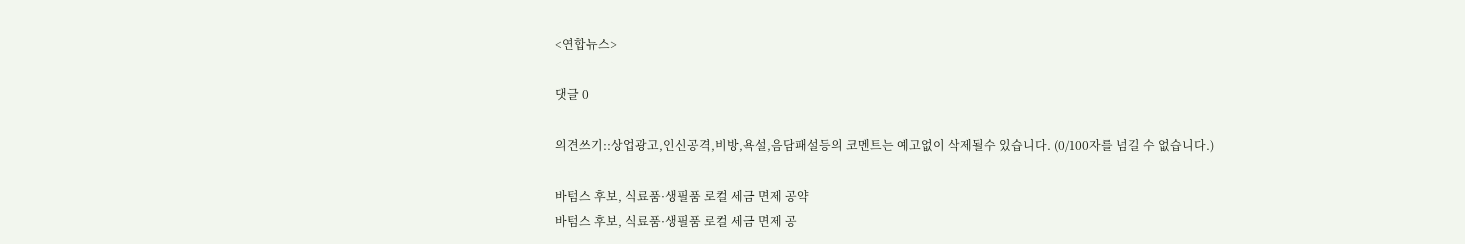<연합뉴스>

댓글 0

의견쓰기::상업광고,인신공격,비방,욕설,음담패설등의 코멘트는 예고없이 삭제될수 있습니다. (0/100자를 넘길 수 없습니다.)

바텀스 후보, 식료품·생필품 로컬 세금 면제 공약
바텀스 후보, 식료품·생필품 로컬 세금 면제 공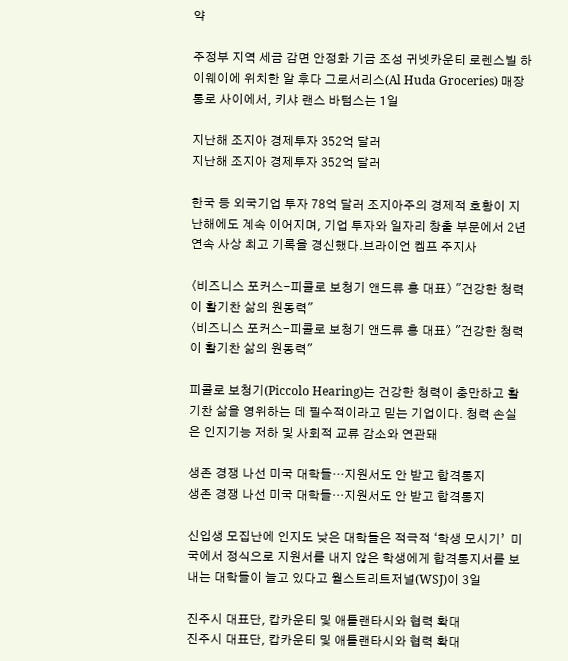약

주정부 지역 세금 감면 안정화 기금 조성 귀넷카운티 로렌스빌 하이웨이에 위치한 알 후다 그로서리스(Al Huda Groceries) 매장 통로 사이에서, 키샤 랜스 바텀스는 1일

지난해 조지아 경제투자 352억 달러
지난해 조지아 경제투자 352억 달러

한국 등 외국기업 투자 78억 달러 조지아주의 경제적 호황이 지난해에도 계속 이어지며, 기업 투자와 일자리 창출 부문에서 2년 연속 사상 최고 기록을 경신했다.브라이언 켐프 주지사

〈비즈니스 포커스-피콜로 보청기 앤드류 홍 대표〉 "건강한 청력이 활기찬 삶의 원동력"
〈비즈니스 포커스-피콜로 보청기 앤드류 홍 대표〉 "건강한 청력이 활기찬 삶의 원동력"

피콜로 보청기(Piccolo Hearing)는 건강한 청력이 충만하고 활기찬 삶을 영위하는 데 필수적이라고 믿는 기업이다. 청력 손실은 인지기능 저하 및 사회적 교류 감소와 연관돼

생존 경쟁 나선 미국 대학들…지원서도 안 받고 합격통지
생존 경쟁 나선 미국 대학들…지원서도 안 받고 합격통지

신입생 모집난에 인지도 낮은 대학들은 적극적 ‘학생 모시기’  미국에서 정식으로 지원서를 내지 않은 학생에게 합격통지서를 보내는 대학들이 늘고 있다고 월스트리트저널(WSJ)이 3일

진주시 대표단, 캅카운티 및 애틀랜타시와 협력 확대
진주시 대표단, 캅카운티 및 애틀랜타시와 협력 확대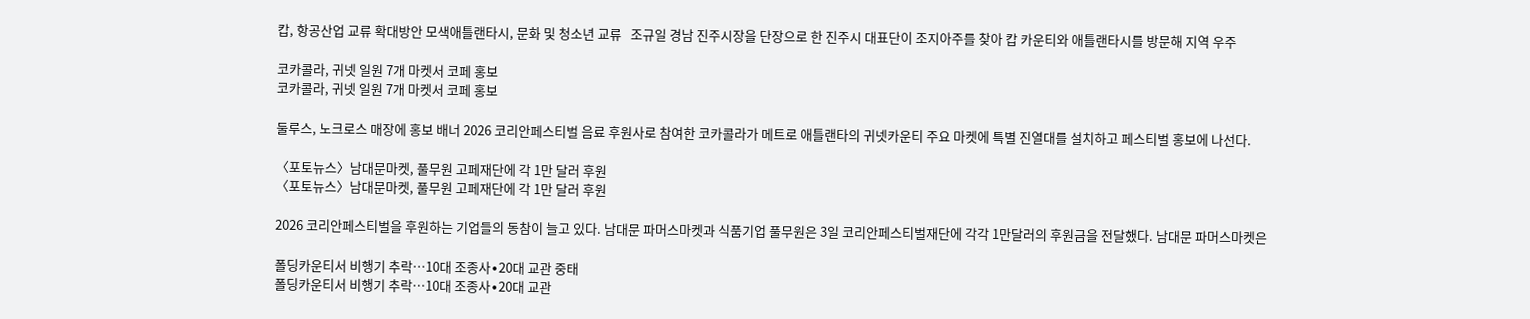캅, 항공산업 교류 확대방안 모색애틀랜타시, 문화 및 청소년 교류   조규일 경남 진주시장을 단장으로 한 진주시 대표단이 조지아주를 찾아 캅 카운티와 애틀랜타시를 방문해 지역 우주

코카콜라, 귀넷 일원 7개 마켓서 코페 홍보
코카콜라, 귀넷 일원 7개 마켓서 코페 홍보

둘루스, 노크로스 매장에 홍보 배너 2026 코리안페스티벌 음료 후원사로 참여한 코카콜라가 메트로 애틀랜타의 귀넷카운티 주요 마켓에 특별 진열대를 설치하고 페스티벌 홍보에 나선다.

〈포토뉴스〉남대문마켓, 풀무원 고페재단에 각 1만 달러 후원
〈포토뉴스〉남대문마켓, 풀무원 고페재단에 각 1만 달러 후원

2026 코리안페스티벌을 후원하는 기업들의 동참이 늘고 있다. 남대문 파머스마켓과 식품기업 풀무원은 3일 코리안페스티벌재단에 각각 1만달러의 후원금을 전달했다. 남대문 파머스마켓은

폴딩카운티서 비행기 추락…10대 조종사∙20대 교관 중태
폴딩카운티서 비행기 추락…10대 조종사∙20대 교관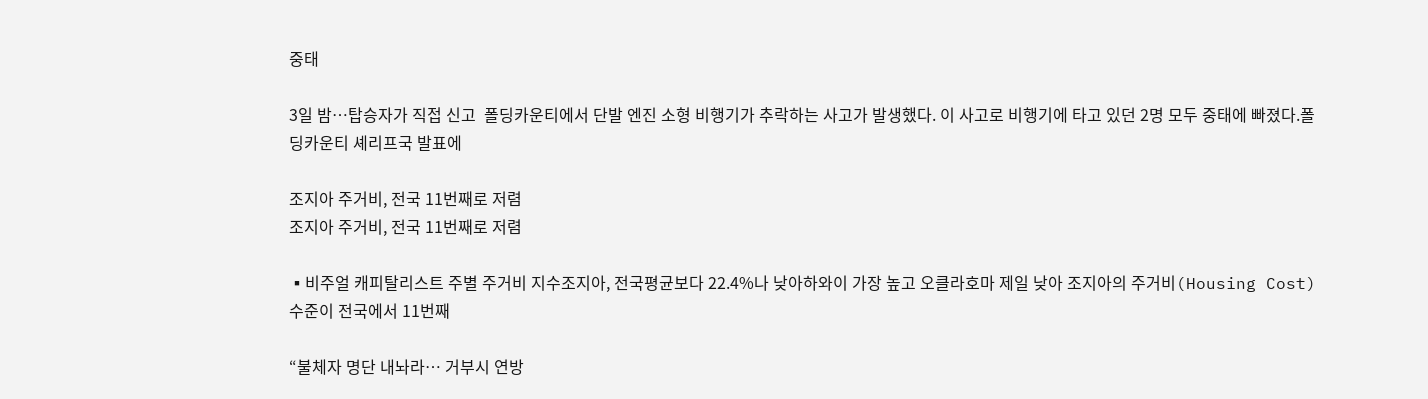중태

3일 밤…탑승자가 직접 신고  폴딩카운티에서 단발 엔진 소형 비행기가 추락하는 사고가 발생했다. 이 사고로 비행기에 타고 있던 2명 모두 중태에 빠졌다.폴딩카운티 셰리프국 발표에

조지아 주거비, 전국 11번째로 저렴
조지아 주거비, 전국 11번째로 저렴

▪비주얼 캐피탈리스트 주별 주거비 지수조지아, 전국평균보다 22.4%나 낮아하와이 가장 높고 오클라호마 제일 낮아 조지아의 주거비(Housing Cost) 수준이 전국에서 11번째

“불체자 명단 내놔라… 거부시 연방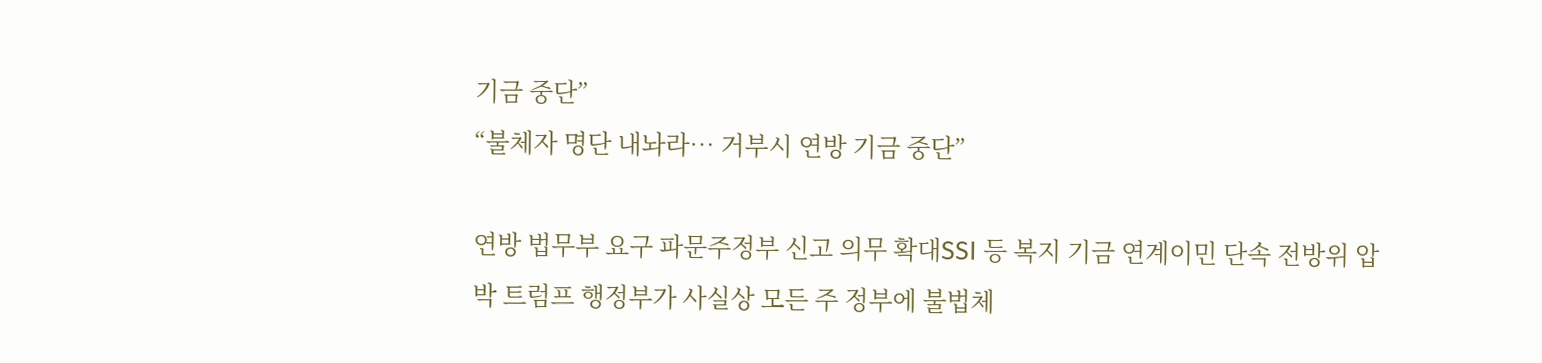기금 중단”
“불체자 명단 내놔라… 거부시 연방 기금 중단”

연방 법무부 요구 파문주정부 신고 의무 확대SSI 등 복지 기금 연계이민 단속 전방위 압박 트럼프 행정부가 사실상 모든 주 정부에 불법체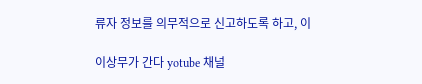류자 정보를 의무적으로 신고하도록 하고, 이

이상무가 간다 yotube 채널